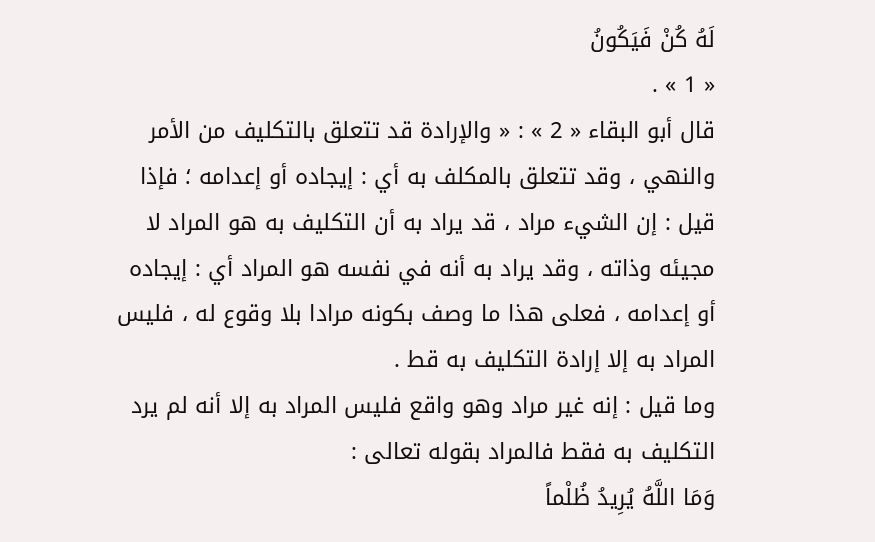لَهُ كُنْ فَيَكُونُ
« 1 » .
قال أبو البقاء « 2 » : « والإرادة قد تتعلق بالتكليف من الأمر والنهي ، وقد تتعلق بالمكلف به أي : إيجاده أو إعدامه ؛ فإذا قيل : إن الشيء مراد ، قد يراد به أن التكليف به هو المراد لا مجيئه وذاته ، وقد يراد به أنه في نفسه هو المراد أي : إيجاده أو إعدامه ، فعلى هذا ما وصف بكونه مرادا بلا وقوع له ، فليس المراد به إلا إرادة التكليف به قط .
وما قيل : إنه غير مراد وهو واقع فليس المراد به إلا أنه لم يرد التكليف به فقط فالمراد بقوله تعالى :
وَمَا اللَّهُ يُرِيدُ ظُلْماً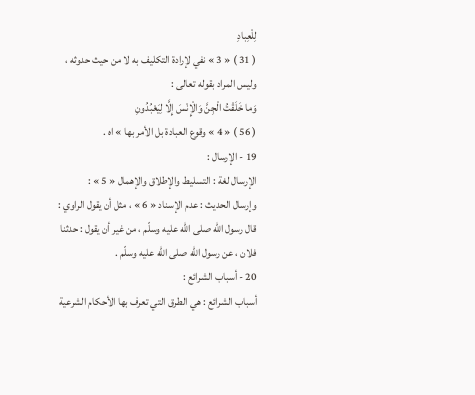لِلْعِبادِ
( 31 ) « 3 » نفي لإرادة التكليف به لا من حيث حدوثه ، وليس المراد بقوله تعالى :
وَما خَلَقْتُ الْجِنَّ وَالْإِنْسَ إِلَّا لِيَعْبُدُونِ
( 56 ) « 4 » وقوع العبادة بل الأمر بها » اه .
19 - الإرسال :
الإرسال لغة : التسليط والإطلاق والإهمال « 5 » :
وإرسال الحديث : عدم الإسناد « 6 » ، مثل أن يقول الراوي : قال رسول اللّه صلى اللّه عليه وسلّم ، من غير أن يقول : حدثنا فلان ، عن رسول اللّه صلى اللّه عليه وسلّم .
20 - أسباب الشرائع :
أسباب الشرائع : هي الطرق التي تعرف بها الأحكام الشرعية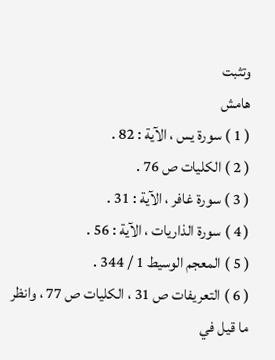وتثبت
هامش
( 1 ) سورة يس ، الآية : 82 .
( 2 ) الكليات ص 76 .
( 3 ) سورة غافر ، الآية : 31 .
( 4 ) سورة الذاريات ، الآية : 56 .
( 5 ) المعجم الوسيط 1 / 344 .
( 6 ) التعريفات ص 31 ، الكليات ص 77 ، وانظر ما قيل في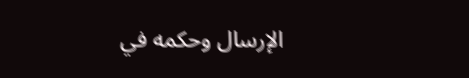الإرسال وحكمه في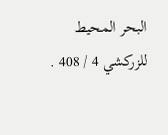البحر المحيط للزركشي 4 / 408 .